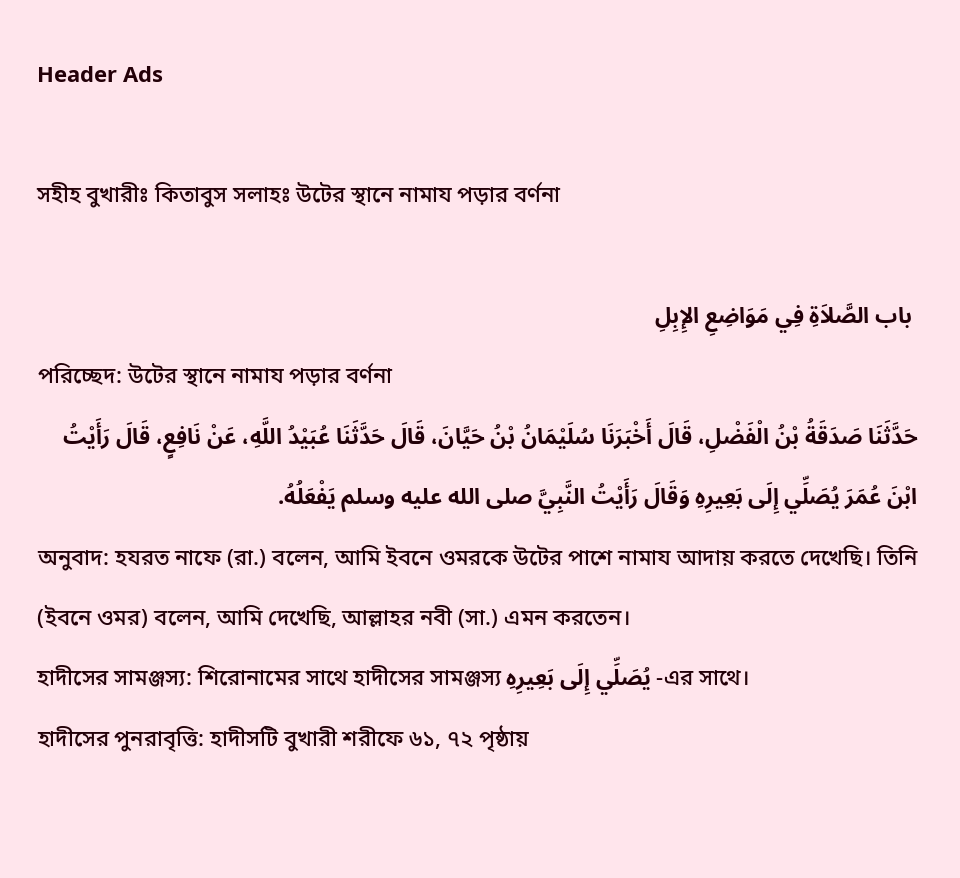Header Ads

সহীহ বুখারীঃ কিতাবুস সলাহঃ উটের স্থানে নামায পড়ার বর্ণনা

 باب الصَّلاَةِ فِي مَوَاضِعِ الإِبِلِ
পরিচ্ছেদ: উটের স্থানে নামায পড়ার বর্ণনা
حَدَّثَنَا صَدَقَةُ بْنُ الْفَضْلِ، قَالَ أَخْبَرَنَا سُلَيْمَانُ بْنُ حَيَّانَ، قَالَ حَدَّثَنَا عُبَيْدُ اللَّهِ، عَنْ نَافِعٍ، قَالَ رَأَيْتُ ابْنَ عُمَرَ يُصَلِّي إِلَى بَعِيرِهِ وَقَالَ رَأَيْتُ النَّبِيَّ صلى الله عليه وسلم يَفْعَلُهُ.
অনুবাদ: হযরত নাফে (রা.) বলেন, আমি ইবনে ওমরকে উটের পাশে নামায আদায় করতে দেখেছি। তিনি (ইবনে ওমর) বলেন, আমি দেখেছি, আল্লাহর নবী (সা.) এমন করতেন।
হাদীসের সামঞ্জস্য: শিরোনামের সাথে হাদীসের সামঞ্জস্য يُصَلِّي إِلَى بَعِيرِهِ -এর সাথে।
হাদীসের পুনরাবৃত্তি: হাদীসটি বুখারী শরীফে ৬১, ৭২ পৃষ্ঠায়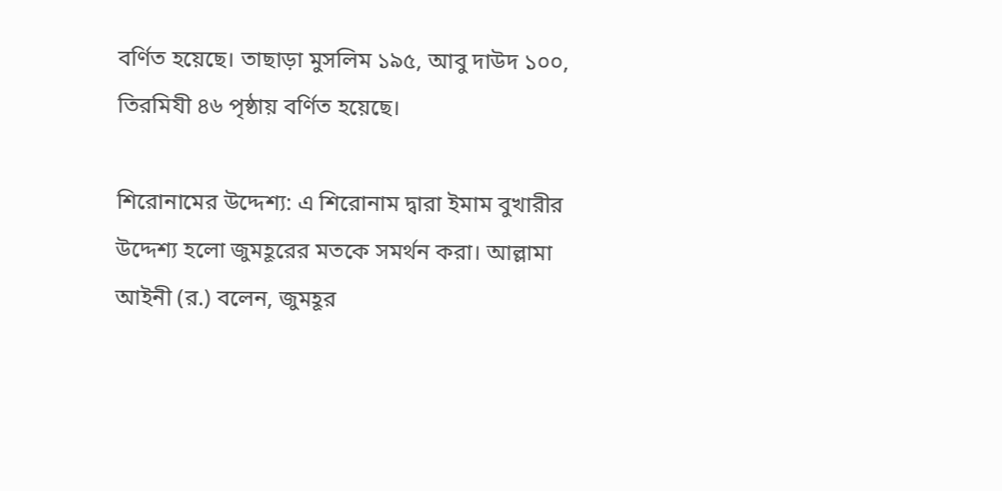বর্ণিত হয়েছে। তাছাড়া মুসলিম ১৯৫, আবু দাউদ ১০০, তিরমিযী ৪৬ পৃষ্ঠায় বর্ণিত হয়েছে।

শিরোনামের উদ্দেশ্য: এ শিরোনাম দ্বারা ইমাম বুখারীর উদ্দেশ্য হলো জুমহূরের মতকে সমর্থন করা। আল্লামা আইনী (র.) বলেন, জুমহূর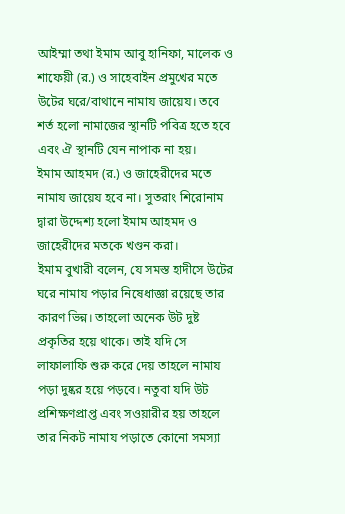আইম্মা তথা ইমাম আবু হানিফা, মালেক ও শাফেয়ী (র.) ও সাহেবাইন প্রমুখের মতে উটের ঘরে/বাথানে নামায জায়েয। তবে শর্ত হলো নামাজের স্থানটি পবিত্র হতে হবে এবং ঐ স্থানটি যেন নাপাক না হয়।
ইমাম আহমদ (র.) ও জাহেরীদের মতে নামায জায়েয হবে না। সুতরাং শিরোনাম দ্বারা উদ্দেশ্য হলো ইমাম আহমদ ও জাহেরীদের মতকে খণ্ডন করা।
ইমাম বুখারী বলেন, যে সমস্ত হাদীসে উটের ঘরে নামায পড়ার নিষেধাজ্ঞা রয়েছে তার কারণ ভিন্ন। তাহলো অনেক উট দুষ্ট প্রকৃতির হয়ে থাকে। তাই যদি সে লাফালাফি শুরু করে দেয় তাহলে নামায পড়া দুষ্কর হয়ে পড়বে। নতুবা যদি উট প্রশিক্ষণপ্রাপ্ত এবং সওয়ারীর হয় তাহলে তার নিকট নামায পড়াতে কোনো সমস্যা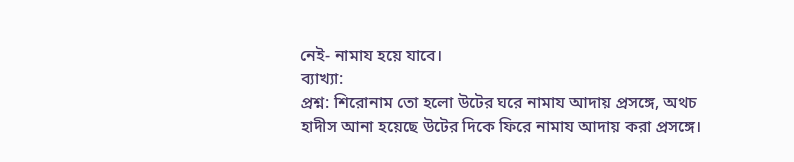নেই- নামায হয়ে যাবে।
ব্যাখ্যা:
প্রশ্ন: শিরোনাম তো হলো উটের ঘরে নামায আদায় প্রসঙ্গে, অথচ হাদীস আনা হয়েছে উটের দিকে ফিরে নামায আদায় করা প্রসঙ্গে।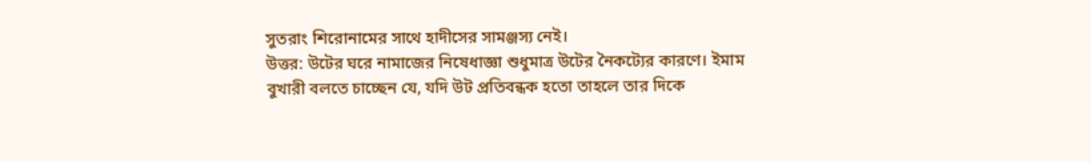সুতরাং শিরোনামের সাথে হাদীসের সামঞ্জস্য নেই।
উত্তর: উটের ঘরে নামাজের নিষেধাজ্ঞা শুধুমাত্র উটের নৈকট্যের কারণে। ইমাম বুখারী বলতে চাচ্ছেন যে, যদি উট প্রতিবন্ধক হতো তাহলে তার দিকে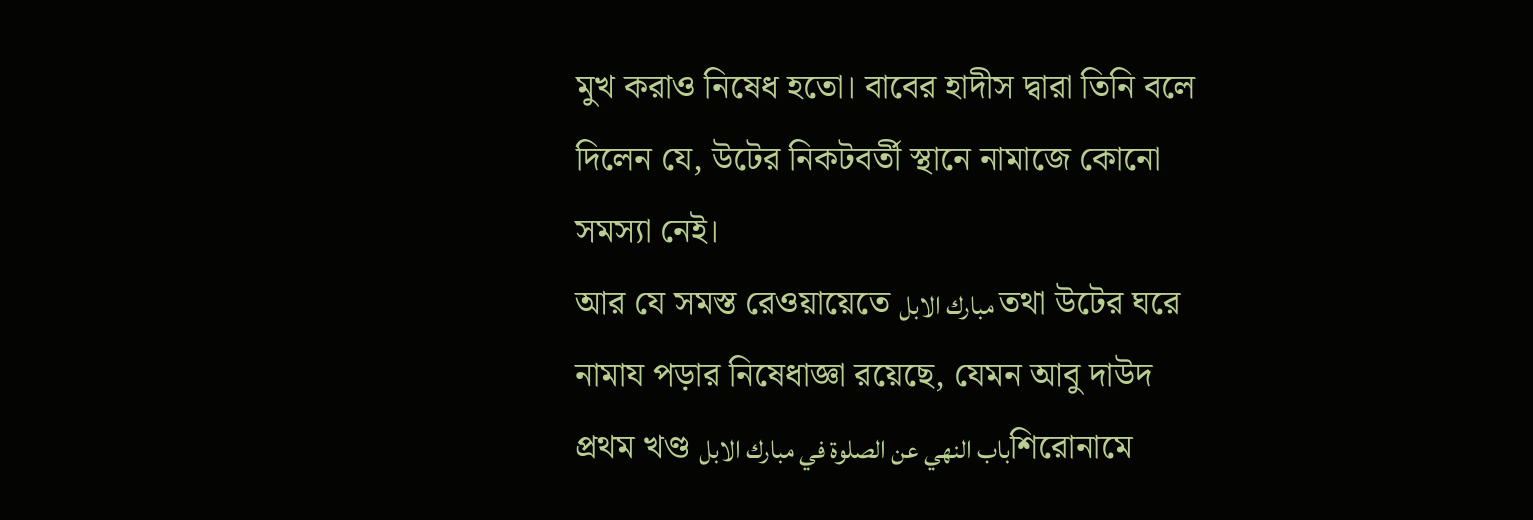মুখ করাও নিষেধ হতো। বাবের হাদীস দ্বারা তিনি বলে দিলেন যে, উটের নিকটবর্তী স্থানে নামাজে কোনো সমস্যা নেই।
আর যে সমস্ত রেওয়ায়েতে مبارك الابل তথা উটের ঘরে নামায পড়ার নিষেধাজ্ঞা রয়েছে, যেমন আবু দাউদ প্রথম খণ্ড باب النهي عن الصلوة في مبارك الابلশিরোনামে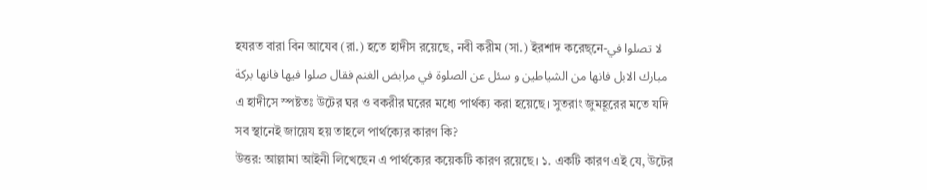হযরত বারা বিন আযেব (রা.) হতে হাদীস রয়েছে, নবী করীম (সা.) ইরশাদ করেছ্নে-لا تصلوا في مبارك الابل فانها من الشياطين و سئل عن الصلوة في مرابض الغنم فقال صلوا فيها فانها بركة
এ হাদীসে স্পষ্টতঃ উটের ঘর ও বকরীর ঘরের মধ্যে পার্থক্য করা হয়েছে। সুতরাং জুমহূরের মতে যদি সব স্থানেই জায়েয হয় তাহলে পার্থক্যের কারণ কি?
উত্তর: আল্লামা আইনী লিখেছেন এ পার্থক্যের কয়েকটি কারণ রয়েছে। ১. একটি কারণ এই যে, উটের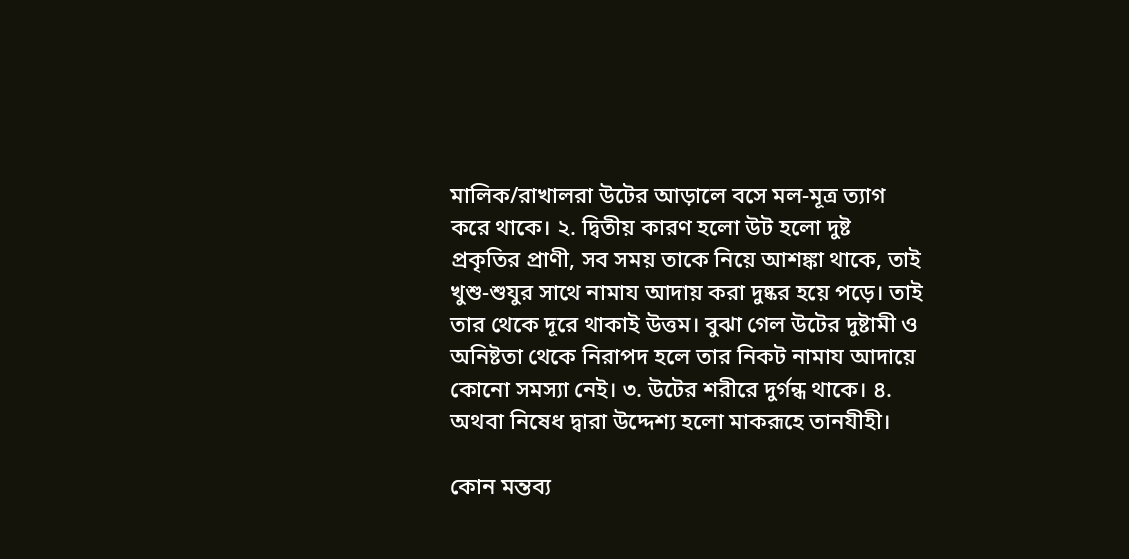মালিক/রাখালরা উটের আড়ালে বসে মল-মূত্র ত্যাগ করে থাকে। ২. দ্বিতীয় কারণ হলো উট হলো দুষ্ট প্রকৃতির প্রাণী, সব সময় তাকে নিয়ে আশঙ্কা থাকে, তাই খুশু-শুযুর সাথে নামায আদায় করা দুষ্কর হয়ে পড়ে। তাই তার থেকে দূরে থাকাই উত্তম। বুঝা গেল উটের দুষ্টামী ও অনিষ্টতা থেকে নিরাপদ হলে তার নিকট নামায আদায়ে কোনো সমস্যা নেই। ৩. উটের শরীরে দুর্গন্ধ থাকে। ৪. অথবা নিষেধ দ্বারা উদ্দেশ্য হলো মাকরূহে তানযীহী।

কোন মন্তব্য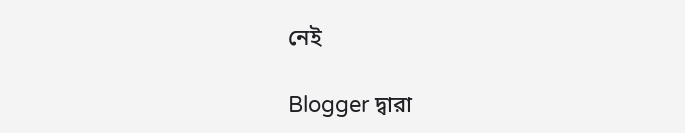নেই

Blogger দ্বারা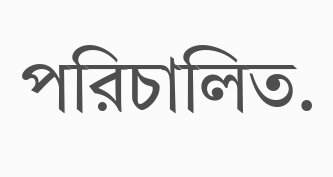পরিচালিত.